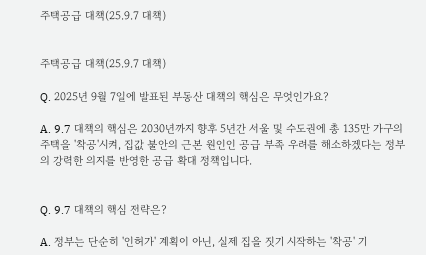주택공급 대책(25.9.7 대책)


주택공급 대책(25.9.7 대책)

Q. 2025년 9월 7일에 발표된 부동산 대책의 핵심은 무엇인가요?

A. 9.7 대책의 핵심은 2030년까지 향후 5년간 서울 및 수도권에 총 135만 가구의 주택을 '착공'시켜, 집값 불안의 근본 원인인 공급 부족 우려를 해소하겠다는 정부의 강력한 의지를 반영한 공급 확대 정책입니다.


Q. 9.7 대책의 핵심 전략은?

A. 정부는 단순히 '인허가' 계획이 아닌, 실제 집을 짓기 시작하는 '착공' 기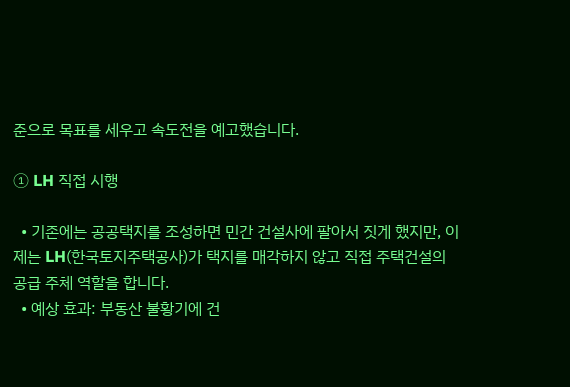준으로 목표를 세우고 속도전을 예고했습니다.

① LH 직접 시행

  • 기존에는 공공택지를 조성하면 민간 건설사에 팔아서 짓게 했지만, 이제는 LH(한국토지주택공사)가 택지를 매각하지 않고 직접 주택건설의 공급 주체 역할을 합니다.
  • 예상 효과: 부동산 불황기에 건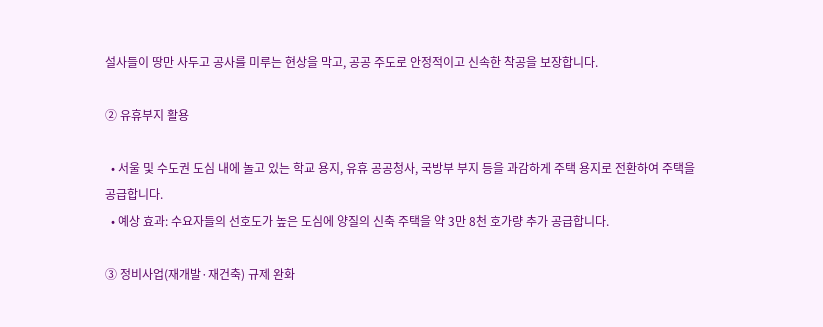설사들이 땅만 사두고 공사를 미루는 현상을 막고, 공공 주도로 안정적이고 신속한 착공을 보장합니다.

② 유휴부지 활용

  • 서울 및 수도권 도심 내에 놀고 있는 학교 용지, 유휴 공공청사, 국방부 부지 등을 과감하게 주택 용지로 전환하여 주택을 공급합니다.
  • 예상 효과: 수요자들의 선호도가 높은 도심에 양질의 신축 주택을 약 3만 8천 호가량 추가 공급합니다.

③ 정비사업(재개발·재건축) 규제 완화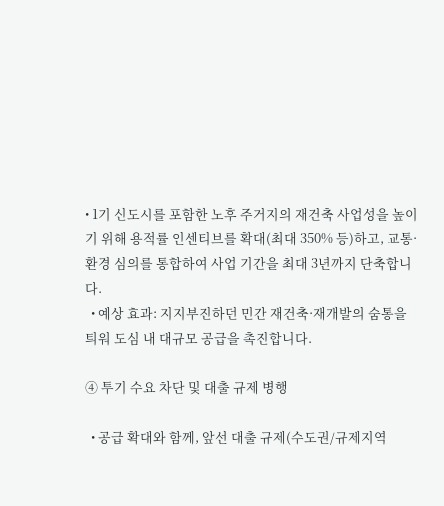• 1기 신도시를 포함한 노후 주거지의 재건축 사업성을 높이기 위해 용적률 인센티브를 확대(최대 350% 등)하고, 교통·환경 심의를 통합하여 사업 기간을 최대 3년까지 단축합니다.
  • 예상 효과: 지지부진하던 민간 재건축·재개발의 숨통을 틔워 도심 내 대규모 공급을 촉진합니다.

④ 투기 수요 차단 및 대출 규제 병행

  • 공급 확대와 함께, 앞선 대출 규제(수도권/규제지역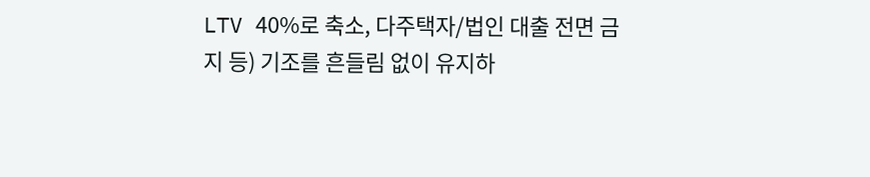LTV 40%로 축소, 다주택자/법인 대출 전면 금지 등) 기조를 흔들림 없이 유지하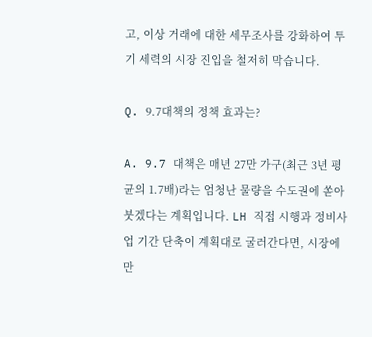고, 이상 거래에 대한 세무조사를 강화하여 투기 세력의 시장 진입을 철저히 막습니다.

Q. 9.7대책의 정책 효과는?

A. 9.7 대책은 매년 27만 가구(최근 3년 평균의 1.7배)라는 엄청난 물량을 수도권에 쏟아붓겠다는 계획입니다. LH 직접 시행과 정비사업 기간 단축이 계획대로 굴러간다면, 시장에 만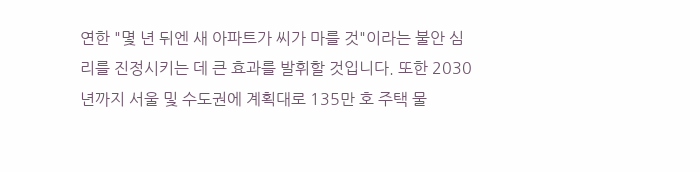연한 "몇 년 뒤엔 새 아파트가 씨가 마를 것"이라는 불안 심리를 진정시키는 데 큰 효과를 발휘할 것입니다. 또한 2030년까지 서울 및 수도권에 계획대로 135만 호 주택 물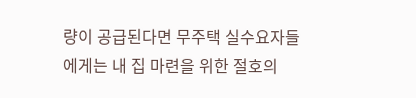량이 공급된다면 무주택 실수요자들에게는 내 집 마련을 위한 절호의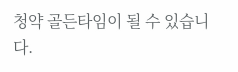청약 골든타임이 될 수 있습니다.